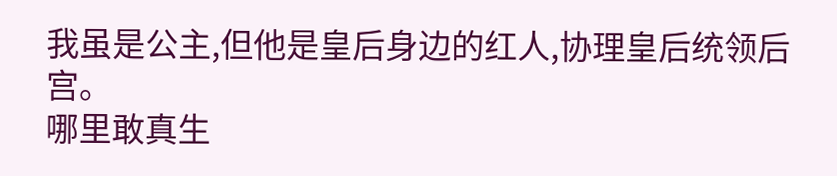我虽是公主,但他是皇后身边的红人,协理皇后统领后宫。
哪里敢真生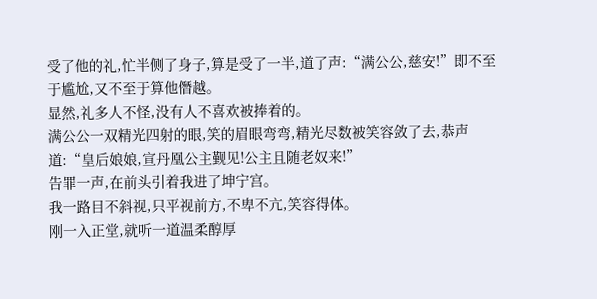受了他的礼,忙半侧了身子,算是受了一半,道了声:“满公公,慈安!”即不至于尴尬,又不至于算他僭越。
显然,礼多人不怪,没有人不喜欢被捧着的。
满公公一双精光四射的眼,笑的眉眼弯弯,精光尽数被笑容敛了去,恭声道:“皇后娘娘,宣丹凰公主觐见!公主且随老奴来!”
告罪一声,在前头引着我进了坤宁宫。
我一路目不斜视,只平视前方,不卑不亢,笑容得体。
刚一入正堂,就听一道温柔醇厚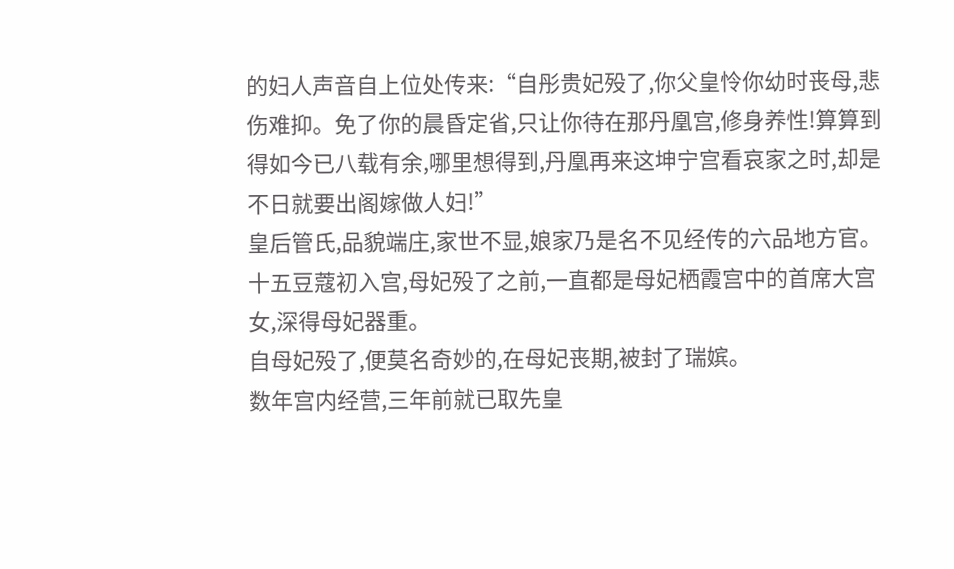的妇人声音自上位处传来:“自彤贵妃殁了,你父皇怜你幼时丧母,悲伤难抑。免了你的晨昏定省,只让你待在那丹凰宫,修身养性!算算到得如今已八载有余,哪里想得到,丹凰再来这坤宁宫看哀家之时,却是不日就要出阁嫁做人妇!”
皇后管氏,品貌端庄,家世不显,娘家乃是名不见经传的六品地方官。
十五豆蔻初入宫,母妃殁了之前,一直都是母妃栖霞宫中的首席大宫女,深得母妃器重。
自母妃殁了,便莫名奇妙的,在母妃丧期,被封了瑞嫔。
数年宫内经营,三年前就已取先皇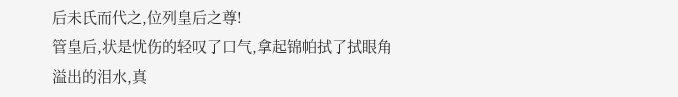后未氏而代之,位列皇后之尊!
管皇后,状是忧伤的轻叹了口气,拿起锦帕拭了拭眼角溢出的泪水,真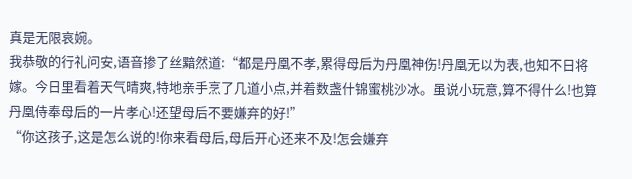真是无限哀婉。
我恭敬的行礼问安,语音掺了丝黯然道:“都是丹凰不孝,累得母后为丹凰神伤!丹凰无以为表,也知不日将嫁。今日里看着天气晴爽,特地亲手烹了几道小点,并着数盏什锦蜜桃沙冰。虽说小玩意,算不得什么!也算丹凰侍奉母后的一片孝心!还望母后不要嫌弃的好!”
“你这孩子,这是怎么说的!你来看母后,母后开心还来不及!怎会嫌弃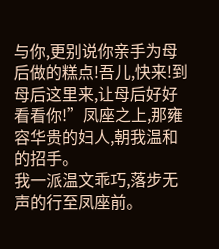与你,更别说你亲手为母后做的糕点!吾儿,快来!到母后这里来,让母后好好看看你!”凤座之上,那雍容华贵的妇人,朝我温和的招手。
我一派温文乖巧,落步无声的行至凤座前。